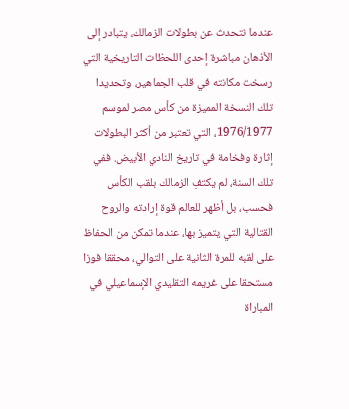عندما نتحدث عن بطولات الزمالك، يتبادر إلى الأذهان مباشرة إحدى اللحظات التاريخية التي رسخت مكانته في قلب الجماهير، وتحديدا تلك النسخة المميزة من كأس مصر لموسم 1976/1977، التي تعتبر من أكثر البطولات إثارة وفخامة في تاريخ النادي الأبيض. ففي تلك السنة، لم يكتفِ الزمالك بلقب الكأس فحسب، بل أظهر للعالم قوة إرادته والروح القتالية التي يتميز بها، عندما تمكن من الحفاظ على لقبه للمرة الثانية على التوالي، محققا فوزا مستحقا على غريمه التقليدي الإسماعيلي في المباراة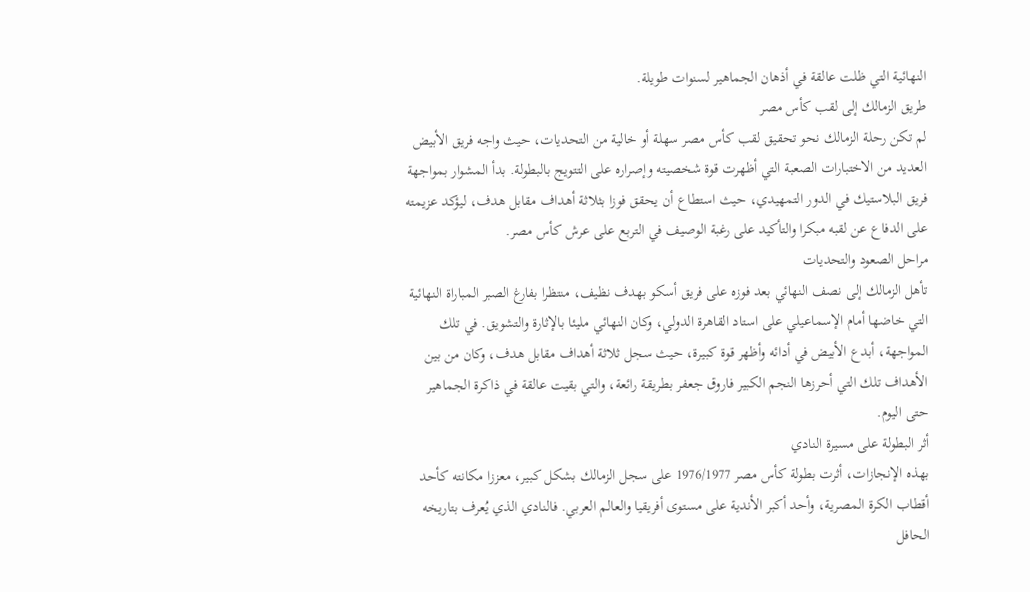النهائية التي ظلت عالقة في أذهان الجماهير لسنوات طويلة.
طريق الزمالك إلى لقب كأس مصر
لم تكن رحلة الزمالك نحو تحقيق لقب كأس مصر سهلة أو خالية من التحديات، حيث واجه فريق الأبيض العديد من الاختبارات الصعبة التي أظهرت قوة شخصيته وإصراره على التتويج بالبطولة. بدأ المشوار بمواجهة فريق البلاستيك في الدور التمهيدي، حيث استطاع أن يحقق فوزا بثلاثة أهداف مقابل هدف، ليؤكد عزيمته على الدفاع عن لقبه مبكرا والتأكيد على رغبة الوصيف في التربع على عرش كأس مصر.
مراحل الصعود والتحديات
تأهل الزمالك إلى نصف النهائي بعد فوزه على فريق أسكو بهدف نظيف، منتظرا بفارغ الصبر المباراة النهائية التي خاضها أمام الإسماعيلي على استاد القاهرة الدولي، وكان النهائي مليئا بالإثارة والتشويق. في تلك المواجهة، أبدع الأبيض في أدائه وأظهر قوة كبيرة، حيث سجل ثلاثة أهداف مقابل هدف، وكان من بين الأهداف تلك التي أحرزها النجم الكبير فاروق جعفر بطريقة رائعة، والتي بقيت عالقة في ذاكرة الجماهير حتى اليوم.
أثر البطولة على مسيرة النادي
بهذه الإنجازات، أثرت بطولة كأس مصر 1976/1977 على سجل الزمالك بشكل كبير، معززا مكانته كأحد أقطاب الكرة المصرية، وأحد أكبر الأندية على مستوى أفريقيا والعالم العربي. فالنادي الذي يُعرف بتاريخه الحافل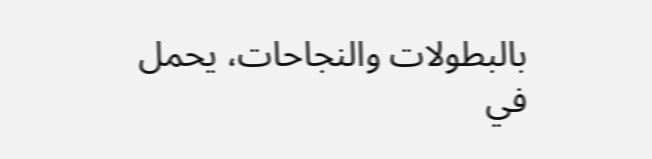بالبطولات والنجاحات، يحمل في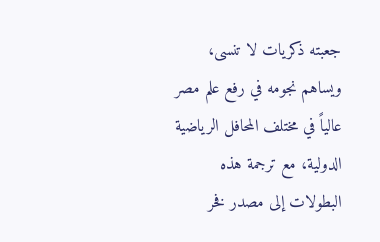جعبته ذكريات لا تنسى، ويساهم نجومه في رفع علم مصر عالياً في مختلف المحافل الرياضية الدولية، مع ترجمة هذه البطولات إلى مصدر فخر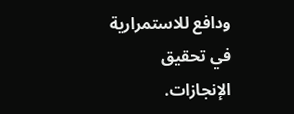ودافع للاستمرارية في تحقيق الإنجازات.